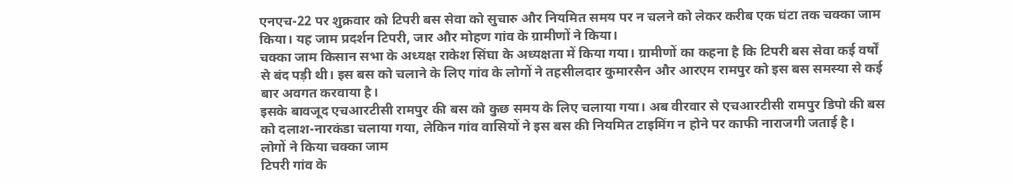एनएच-22 पर शुक्रवार को टिपरी बस सेवा को सुचारु और नियमित समय पर न चलने को लेकर करीब एक घंटा तक चक्का जाम किया। यह जाम प्रदर्शन टिपरी, जार और मोहण गांव के ग्रामीणों ने किया।
चक्का जाम किसान सभा के अध्यक्ष राकेश सिंघा के अध्यक्षता में किया गया। ग्रामीणों का कहना है कि टिपरी बस सेवा कई वर्षों से बंद पड़ी थी। इस बस को चलाने के लिए गांव के लोगों ने तहसीलदार कुमारसैन और आरएम रामपुर को इस बस समस्या से कई बार अवगत करवाया है।
इसके बावजूद एचआरटीसी रामपुर की बस को कुछ समय के लिए चलाया गया। अब वीरवार से एचआरटीसी रामपुर डिपो की बस को दलाश-नारकंडा चलाया गया, लेकिन गांव वासियों ने इस बस की नियमित टाइमिंग न होने पर काफी नाराजगी जताई है।
लोगों ने किया चक्का जाम
टिपरी गांव के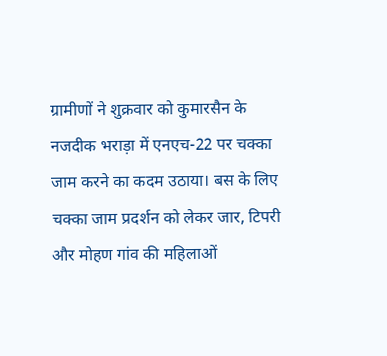ग्रामीणों ने शुक्रवार को कुमारसैन के नजदीक भराड़ा में एनएच-22 पर चक्का जाम करने का कदम उठाया। बस के लिए चक्का जाम प्रदर्शन को लेकर जार, टिपरी और मोहण गांव की महिलाओं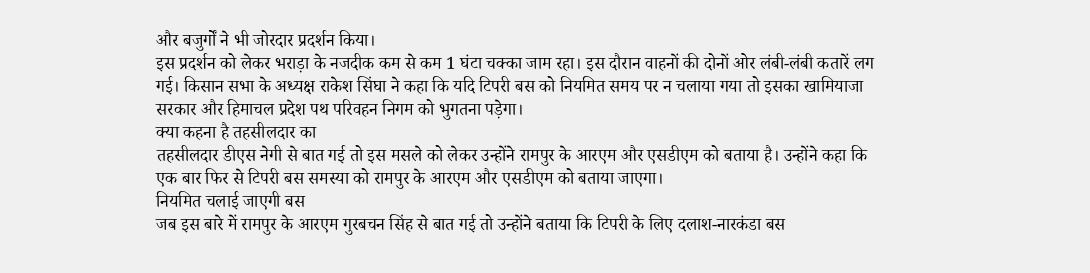और बजुर्गों ने भी जोरदार प्रदर्शन किया।
इस प्रदर्शन को लेकर भराड़ा के नजदीक कम से कम 1 घंटा चक्का जाम रहा। इस दौरान वाहनों की दोनों ओर लंबी-लंबी कतारें लग गई। किसान सभा के अध्यक्ष राकेश सिंघा ने कहा कि यदि टिपरी बस को नियमित समय पर न चलाया गया तो इसका खामियाजा सरकार और हिमाचल प्रदेश पथ परिवहन निगम को भुगतना पड़ेगा।
क्या कहना है तहसीलदार का
तहसीलदार डीएस नेगी से बात गई तो इस मसले को लेकर उन्होंने रामपुर के आरएम और एसडीएम को बताया है। उन्होंने कहा कि एक बार फिर से टिपरी बस समस्या को रामपुर के आरएम और एसडीएम को बताया जाएगा।
नियमित चलाई जाएगी बस
जब इस बारे में रामपुर के आरएम गुरबचन सिंह से बात गई तो उन्होंने बताया कि टिपरी के लिए दलाश-नारकंडा बस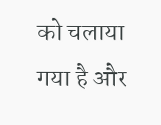को चलाया गया है और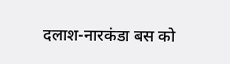दलाश-नारकंडा बस को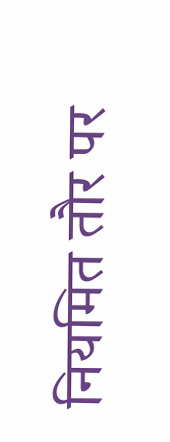नियमित तौर पर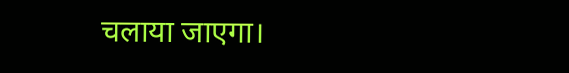चलाया जाएगा।